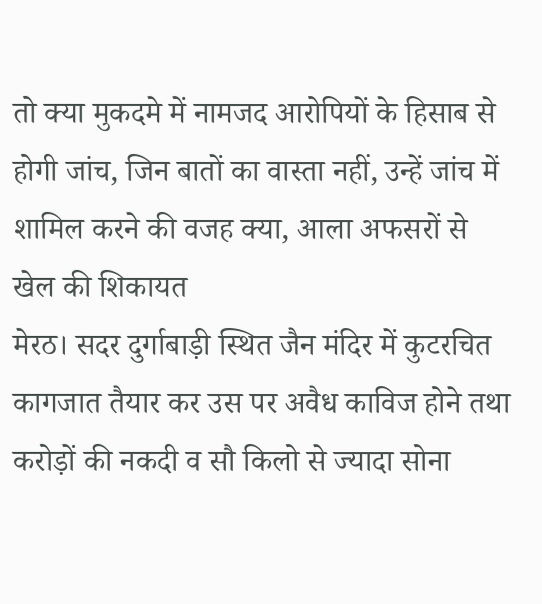तो क्या मुकदमे में नामजद आरोपियों के हिसाब से होगी जांच, जिन बातों का वास्ता नहीं, उन्हें जांच में शामिल करने की वजह क्या, आला अफसरों से खेल की शिकायत
मेरठ। सदर दुर्गाबाड़ी स्थित जैन मंदिर में कुटरचित कागजात तैयार कर उस पर अवैध काविज होने तथा करोड़ों की नकदी व सौ किलो से ज्यादा सोना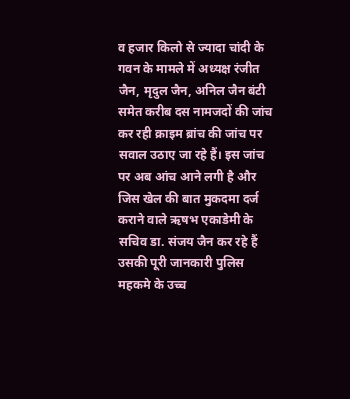व हजार किलो से ज्यादा चांदी के गवन के मामले में अध्यक्ष रंजीत जैन, मृदुल जैन, अनिल जैन बंटी समेत करीब दस नामजदों की जांच कर रही क्राइम ब्रांच की जांच पर सवाल उठाए जा रहे हैं। इस जांच पर अब आंच आने लगी है और जिस खेल की बात मुकदमा दर्ज कराने वाले ऋषभ एकाडेमी के सचिव डा. संजय जैन कर रहे हैं उसकी पूरी जानकारी पुलिस महकमे के उच्च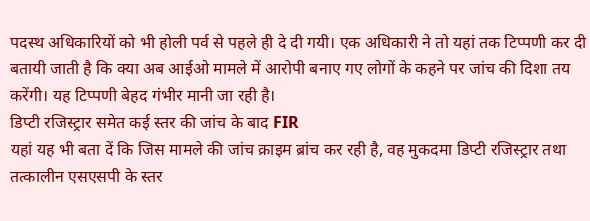पदस्थ अधिकारियों को भी होली पर्व से पहले ही दे दी गयी। एक अधिकारी ने तो यहां तक टिप्पणी कर दी बतायी जाती है कि क्या अब आईओ मामले में आरोपी बनाए गए लोगों के कहने पर जांच की दिशा तय करेंगी। यह टिप्पणी बेहद गंभीर मानी जा रही है।
डिप्टी रजिस्ट्रार समेत कई स्तर की जांच के बाद FIR
यहां यह भी बता दें कि जिस मामले की जांच क्राइम ब्रांच कर रही है, वह मुकदमा डिप्टी रजिस्ट्रार तथा तत्कालीन एसएसपी के स्तर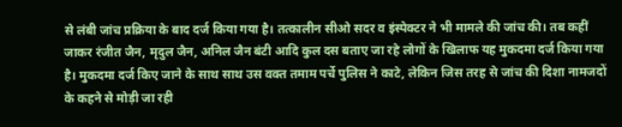से लंबी जांच प्रक्रिया के बाद दर्ज किया गया है। तत्कालीन सीओ सदर व इंस्पेक्टर ने भी मामले की जांच की। तब कहीं जाकर रंजीत जैन, मृदुल जैन, अनिल जैन बंटी आदि कुल दस बताए जा रहे लोगों के खिलाफ यह मुकदमा दर्ज किया गया है। मुकदमा दर्ज किए जाने के साथ साथ उस वक्त तमाम पर्चे पुलिस ने काटे, लेकिन जिस तरह से जांच की दिशा नामजदों के कहने से मोड़ी जा रही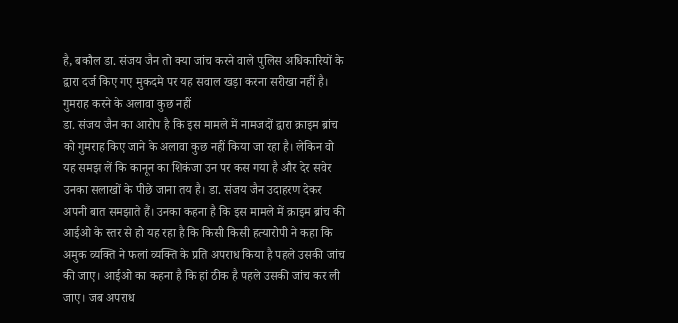है, बकौल डा. संजय जैन तो क्या जांच करने वाले पुलिस अधिकारियों के द्वारा दर्ज किए गए मुकदमे पर यह सवाल खड़ा करना सरीखा नहीं है।
गुमराह करने के अलावा कुछ नहीं
डा. संजय जैन का आरोप है कि इस मामले में नामजदों द्वारा क्राइम ब्रांच को गुमराह किए जाने के अलावा कुछ नहीं किया जा रहा है। लेकिन वो यह समझ लें कि कानून का शिकंजा उन पर कस गया है और देर सवेर उनका सलाखों के पीछे जाना तय है। डा. संजय जैन उदाहरण देकर अपनी बात समझाते हैं। उनका कहना है कि इस मामले में क्राइम ब्रांच की आईओ के स्तर से हो यह रहा है कि किसी किसी हत्यारोपी ने कहा कि अमुक व्यक्ति ने फलां व्यक्ति के प्रति अपराध किया है पहले उसकी जांच की जाए। आईओ का कहना है कि हां ठीक है पहले उसकी जांच कर ली जाए। जब अपराध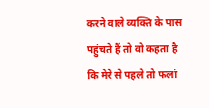करने वाले व्यक्ति के पास पहुंचते हैं तो वो कहता है कि मेरे से पहले तो फलां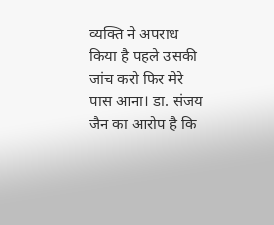व्यक्ति ने अपराध किया है पहले उसकी जांच करो फिर मेरे पास आना। डा. संजय जैन का आरोप है कि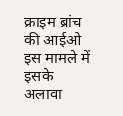क्राइम ब्रांच की आईओ इस मामले में इसके अलावा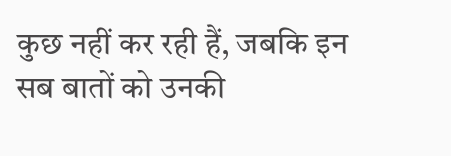कुछ नहीं कर रही हैं, जबकि इन सब बातों को उनकी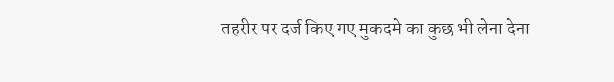तहरीर पर दर्ज किए गए मुकदमे का कुछ भी लेना देना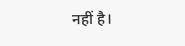नहीं है।